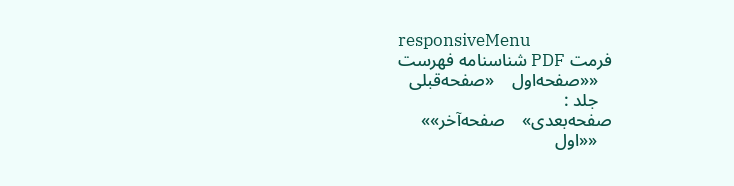responsiveMenu
فرمت PDF شناسنامه فهرست
   ««صفحه‌اول    «صفحه‌قبلی
   جلد :
صفحه‌بعدی»    صفحه‌آخر»»
   ««اول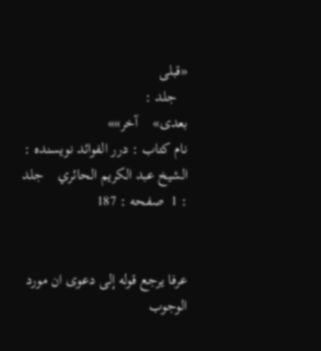«قبلی
   جلد :
بعدی»    آخر»»
نام کتاب : درر الفوائد نویسنده : الشيخ عبد الكريم الحائري    جلد : 1  صفحه : 187


عرفا يرجع قوله إلى دعوى ان مورد الوجوب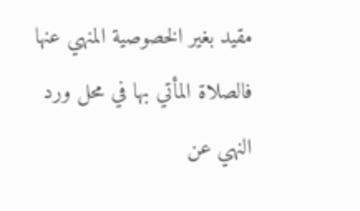مقيد بغير الخصوصية المنهي عنها فالصلاة المأتي بها في محل ورد النهي عن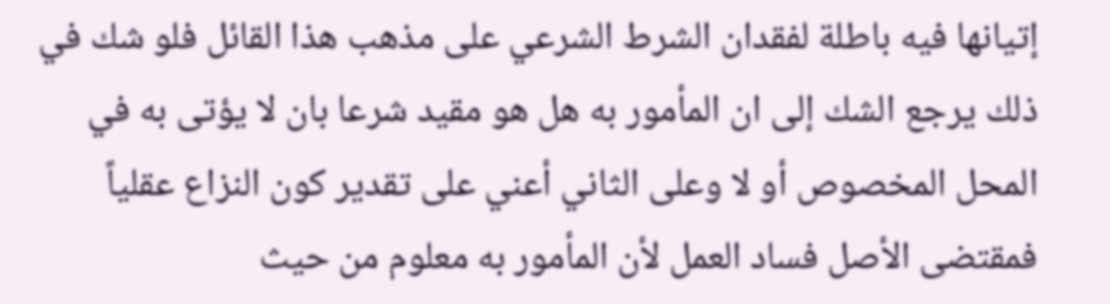إتيانها فيه باطلة لفقدان الشرط الشرعي على مذهب هذا القائل فلو شك في ذلك يرجع الشك إلى ان المأمور به هل هو مقيد شرعا بان لا يؤتى به في المحل المخصوص أو لا وعلى الثاني أعني على تقدير كون النزاع عقلياً فمقتضى الأصل فساد العمل لأن المأمور به معلوم من حيث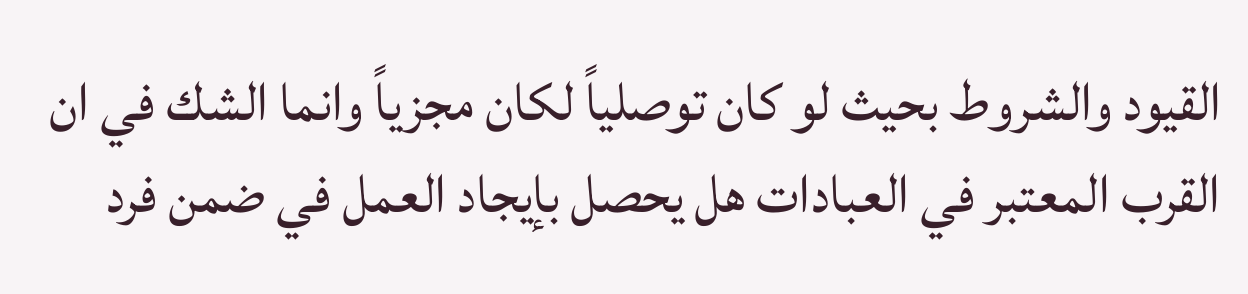القيود والشروط بحيث لو كان توصلياً لكان مجزياً وانما الشك في ان القرب المعتبر في العبادات هل يحصل بإيجاد العمل في ضمن فرد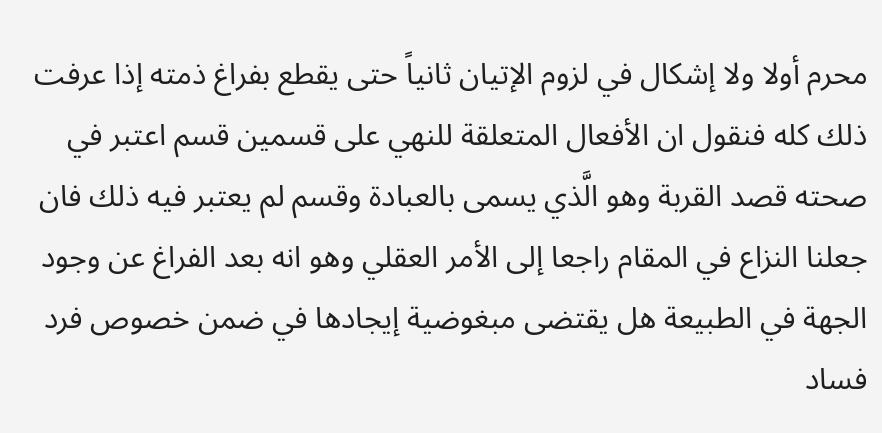محرم أولا ولا إشكال في لزوم الإتيان ثانياً حتى يقطع بفراغ ذمته إذا عرفت ذلك كله فنقول ان الأفعال المتعلقة للنهي على قسمين قسم اعتبر في صحته قصد القربة وهو الَّذي يسمى بالعبادة وقسم لم يعتبر فيه ذلك فان جعلنا النزاع في المقام راجعا إلى الأمر العقلي وهو انه بعد الفراغ عن وجود الجهة في الطبيعة هل يقتضى مبغوضية إيجادها في ضمن خصوص فرد فساد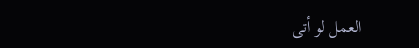العمل لو أتى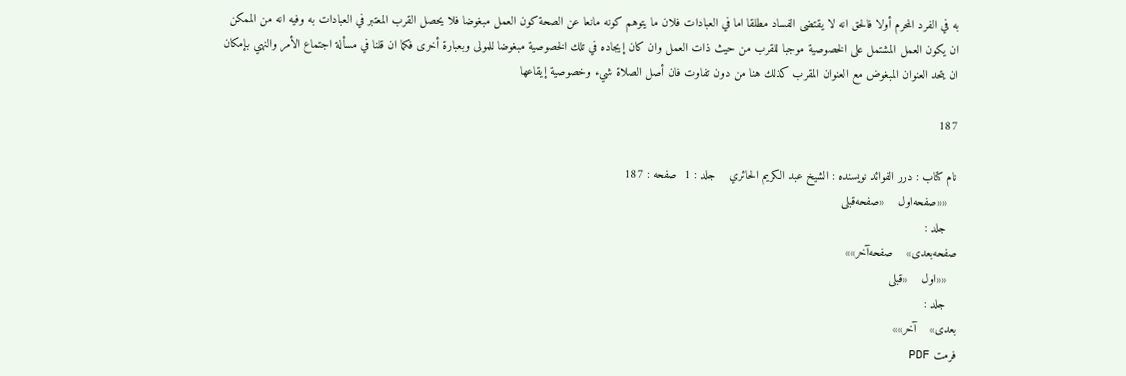به في الفرد المحرم أولا فالحق انه لا يقتضى الفساد مطلقا اما في العبادات فلان ما يتوهم كونه مانعا عن الصحة كون العمل مبغوضا فلا يحصل القرب المعتبر في العبادات به وفيه انه من الممكن ان يكون العمل المشتمل على الخصوصية موجبا للقرب من حيث ذات العمل وان كان إيجاده في تلك الخصوصية مبغوضا للمولى وبعبارة أخرى فكما ان قلنا في مسألة اجتماع الأمر والنهي بإمكان ان يتحد العنوان المبغوض مع العنوان المقرب كذلك هنا من دون تفاوت فان أصل الصلاة شيء وخصوصية إيقاعها

187

نام کتاب : درر الفوائد نویسنده : الشيخ عبد الكريم الحائري    جلد : 1  صفحه : 187
   ««صفحه‌اول    «صفحه‌قبلی
   جلد :
صفحه‌بعدی»    صفحه‌آخر»»
   ««اول    «قبلی
   جلد :
بعدی»    آخر»»
فرمت PDF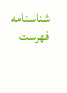شناسنامه فهرست